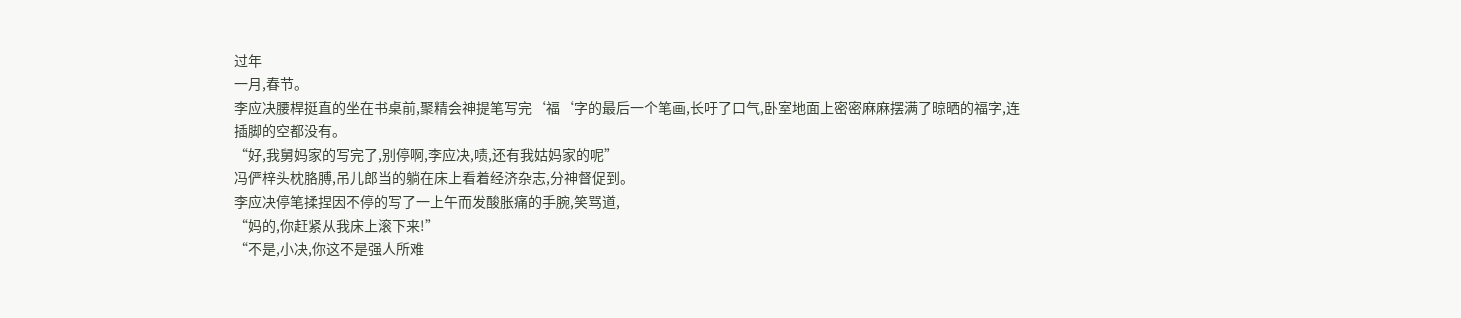过年
一月,春节。
李应决腰桿挺直的坐在书桌前,聚精会神提笔写完‘福‘字的最后一个笔画,长吁了口气,卧室地面上密密麻麻摆满了晾晒的福字,连插脚的空都没有。
“好,我舅妈家的写完了,别停啊,李应决,啧,还有我姑妈家的呢”
冯俨梓头枕胳膊,吊儿郎当的躺在床上看着经济杂志,分神督促到。
李应决停笔揉捏因不停的写了一上午而发酸胀痛的手腕,笑骂道,
“妈的,你赶紧从我床上滚下来!”
“不是,小决,你这不是强人所难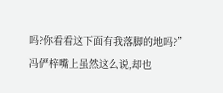吗?你看看这下面有我落脚的地吗?”
冯俨梓嘴上虽然这么说,却也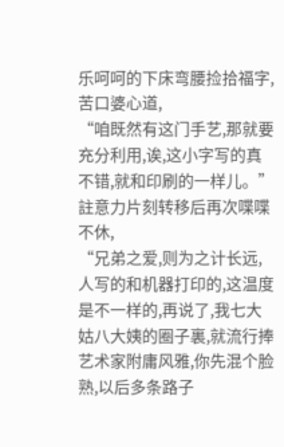乐呵呵的下床弯腰捡拾福字,苦口婆心道,
“咱既然有这门手艺,那就要充分利用,诶,这小字写的真不错,就和印刷的一样儿。”
註意力片刻转移后再次喋喋不休,
“兄弟之爱,则为之计长远,人写的和机器打印的,这温度是不一样的,再说了,我七大姑八大姨的圈子裏,就流行捧艺术家附庸风雅,你先混个脸熟,以后多条路子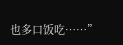也多口饭吃……”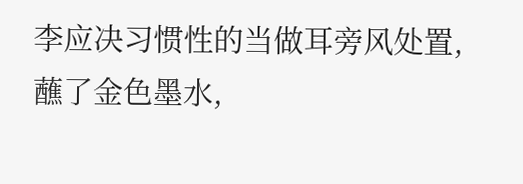李应决习惯性的当做耳旁风处置,蘸了金色墨水,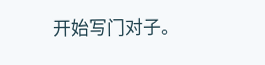开始写门对子。